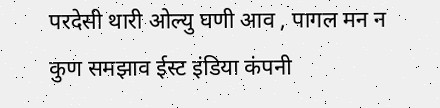परदेसी थारी ओल्यु घणी आव , पागल मन न कुण समझाव ईस्ट इंडिया कंपनी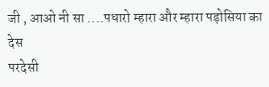जी , आओ नी सा ....पधारो म्हारा और म्हारा पड़ोसिया का देस
परदेसी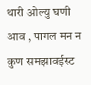थारी ओल्यु घणी आव , पागल मन न कुण समझावईस्ट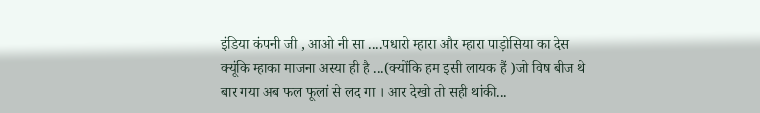इंडिया कंपनी जी , आओ नी सा ....पधारो म्हारा और म्हारा पाड़ोसिया का देस क्यूंकि म्हाका माजना अस्या ही है ...(क्योंकि हम इसी लायक हैं )जो विष बीज थे बार गया अब फल फूलां से लद गा । आर देखो तो सही थांकी...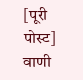[पूरी पोस्ट]
वाणी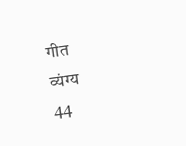गीत
व्यंग्य
44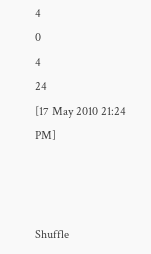4
0
4
24
[17 May 2010 21:24 PM]



Shuffle